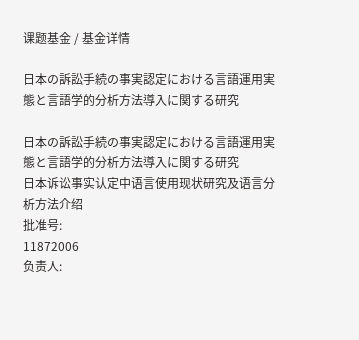课题基金 / 基金详情

日本の訴訟手続の事実認定における言語運用実態と言語学的分析方法導入に関する研究

日本の訴訟手続の事実認定における言語運用実態と言語学的分析方法導入に関する研究
日本诉讼事实认定中语言使用现状研究及语言分析方法介绍
批准号:
11872006
负责人: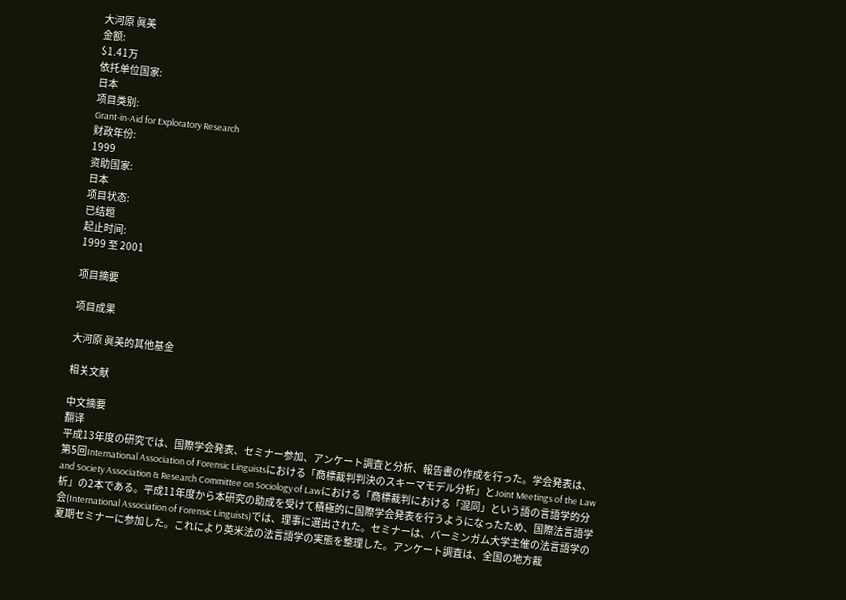大河原 眞美
金额:
$1.41万
依托单位国家:
日本
项目类别:
Grant-in-Aid for Exploratory Research
财政年份:
1999
资助国家:
日本
项目状态:
已结题
起止时间:
1999 至 2001

项目摘要

项目成果

大河原 眞美的其他基金

相关文献

中文摘要
翻译
平成13年度の研究では、国際学会発表、セミナー参加、アンケート調査と分析、報告書の作成を行った。学会発表は、第5回International Association of Forensic Linguistsにおける「商標裁判判決のスキーマモデル分析」とJoint Meetings of the Law and Society Association & Research Committee on Sociology of Lawにおける「商標裁判における「混同」という語の言語学的分析」の2本である。平成11年度から本研究の助成を受けて積極的に国際学会発表を行うようになったため、国際法言語学会(International Association of Forensic Linguists)では、理事に選出された。セミナーは、バーミンガム大学主催の法言語学の夏期セミナーに参加した。これにより英米法の法言語学の実態を整理した。アンケート調査は、全国の地方裁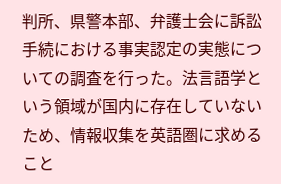判所、県警本部、弁護士会に訴訟手続における事実認定の実態についての調査を行った。法言語学という領域が国内に存在していないため、情報収集を英語圏に求めること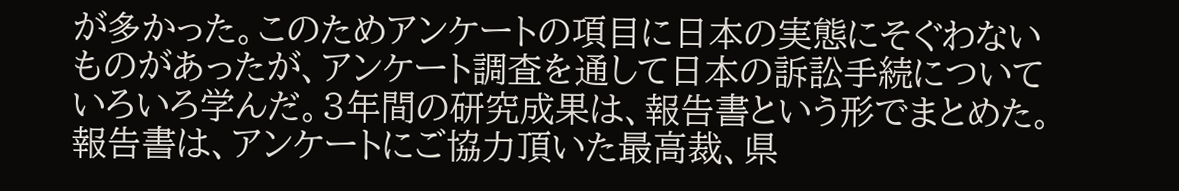が多かった。このためアンケートの項目に日本の実態にそぐわないものがあったが、アンケート調査を通して日本の訴訟手続についていろいろ学んだ。3年間の研究成果は、報告書という形でまとめた。報告書は、アンケートにご協力頂いた最高裁、県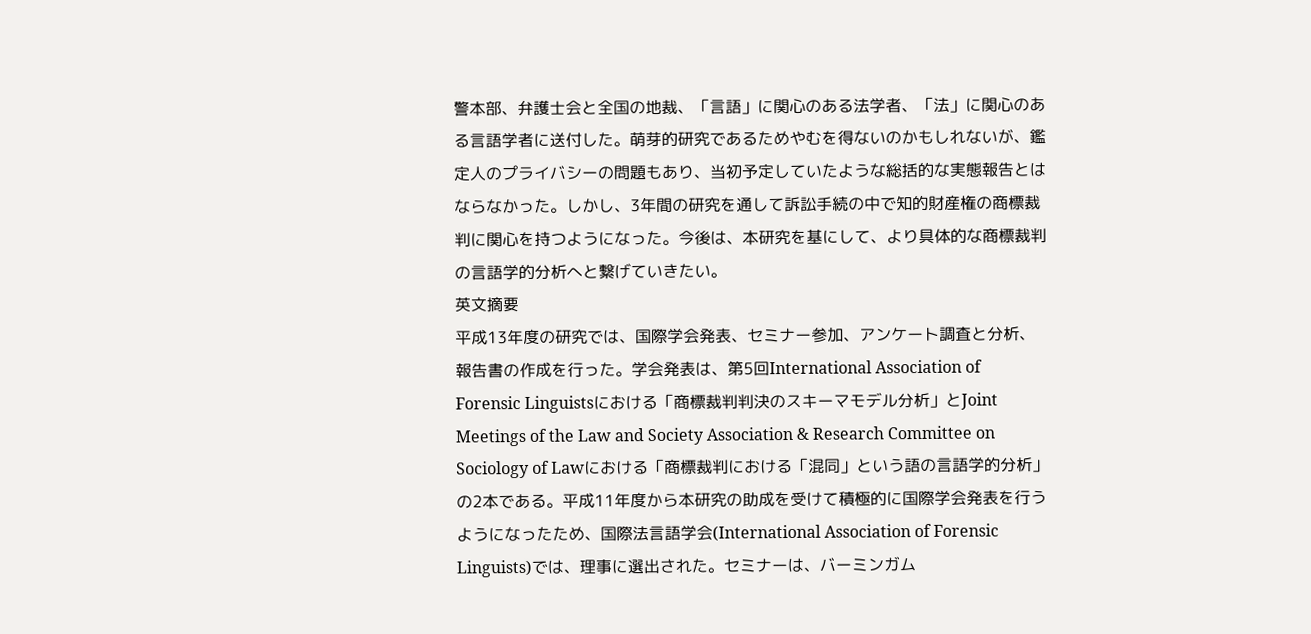警本部、弁護士会と全国の地裁、「言語」に関心のある法学者、「法」に関心のある言語学者に送付した。萌芽的研究であるためやむを得ないのかもしれないが、鑑定人のプライバシーの問題もあり、当初予定していたような総括的な実態報告とはならなかった。しかし、3年間の研究を通して訴訟手続の中で知的財産権の商標裁判に関心を持つようになった。今後は、本研究を基にして、より具体的な商標裁判の言語学的分析へと繋げていきたい。
英文摘要
平成13年度の研究では、国際学会発表、セミナー参加、アンケート調査と分析、報告書の作成を行った。学会発表は、第5回International Association of Forensic Linguistsにおける「商標裁判判決のスキーマモデル分析」とJoint Meetings of the Law and Society Association & Research Committee on Sociology of Lawにおける「商標裁判における「混同」という語の言語学的分析」の2本である。平成11年度から本研究の助成を受けて積極的に国際学会発表を行うようになったため、国際法言語学会(International Association of Forensic Linguists)では、理事に選出された。セミナーは、バーミンガム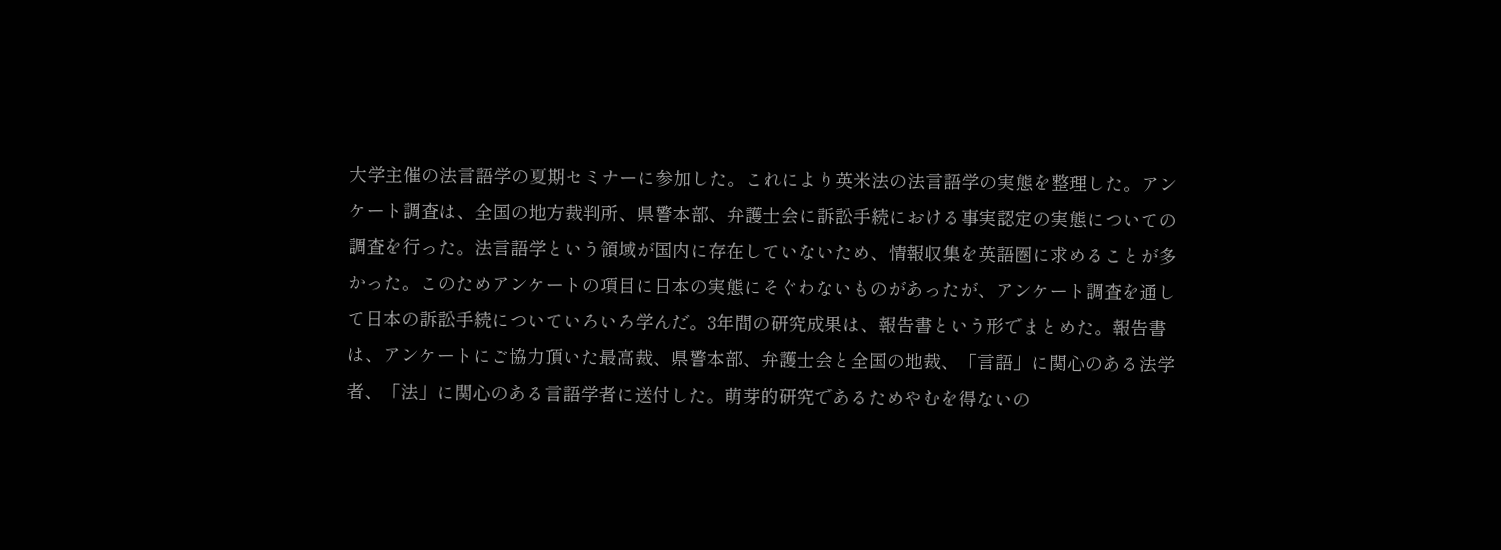大学主催の法言語学の夏期セミナーに参加した。これにより英米法の法言語学の実態を整理した。アンケート調査は、全国の地方裁判所、県警本部、弁護士会に訴訟手続における事実認定の実態についての調査を行った。法言語学という領域が国内に存在していないため、情報収集を英語圏に求めることが多かった。このためアンケートの項目に日本の実態にそぐわないものがあったが、アンケート調査を通して日本の訴訟手続についていろいろ学んだ。3年間の研究成果は、報告書という形でまとめた。報告書は、アンケートにご協力頂いた最高裁、県警本部、弁護士会と全国の地裁、「言語」に関心のある法学者、「法」に関心のある言語学者に送付した。萌芽的研究であるためやむを得ないの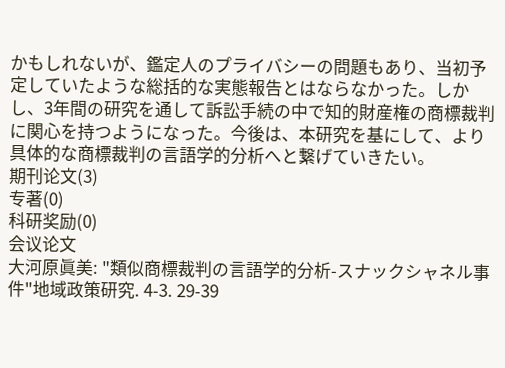かもしれないが、鑑定人のプライバシーの問題もあり、当初予定していたような総括的な実態報告とはならなかった。しかし、3年間の研究を通して訴訟手続の中で知的財産権の商標裁判に関心を持つようになった。今後は、本研究を基にして、より具体的な商標裁判の言語学的分析へと繋げていきたい。
期刊论文(3)
专著(0)
科研奖励(0)
会议论文
大河原眞美: "類似商標裁判の言語学的分析-スナックシャネル事件"地域政策研究. 4-3. 29-39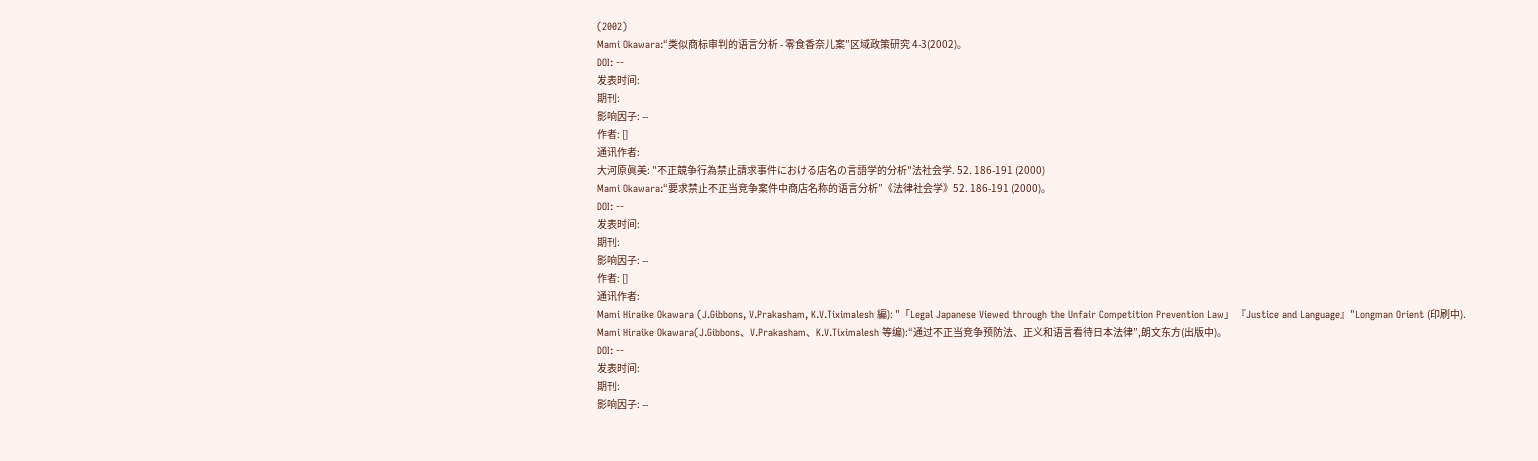(2002)
Mami Okawara:“类似商标审判的语言分析 - 零食香奈儿案”区域政策研究 4-3(2002)。
DOI: --
发表时间:
期刊:
影响因子: --
作者: []
通讯作者:
大河原眞美: "不正競争行為禁止請求事件における店名の言語学的分析"法社会学. 52. 186-191 (2000)
Mami Okawara:“要求禁止不正当竞争案件中商店名称的语言分析”《法律社会学》52. 186-191 (2000)。
DOI: --
发表时间:
期刊:
影响因子: --
作者: []
通讯作者:
Mami Hiraike Okawara (J.Gibbons, V.Prakasham, K.V.Tiximalesh 編): "「Legal Japanese Viewed through the Unfair Competition Prevention Law」 『Justice and Language』"Longman Orient (印刷中).
Mami Hiraike Okawara(J.Gibbons、V.Prakasham、K.V.Tiximalesh 等编):“通过不正当竞争预防法、正义和语言看待日本法律”,朗文东方(出版中)。
DOI: --
发表时间:
期刊:
影响因子: --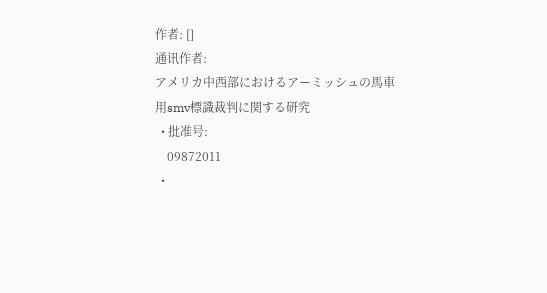作者: []
通讯作者:
アメリカ中西部におけるアーミッシュの馬車用smv標識裁判に関する研究
  • 批准号:
    09872011
  •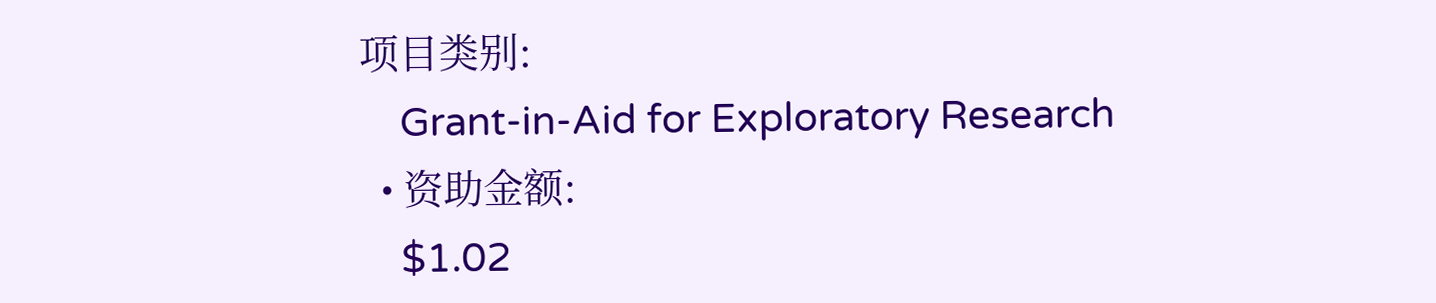项目类别:
    Grant-in-Aid for Exploratory Research
  • 资助金额:
    $1.02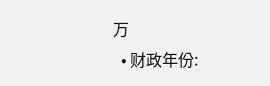万
  • 财政年份: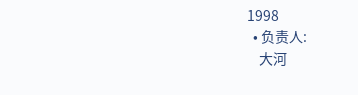1998
  • 负责人:
    大河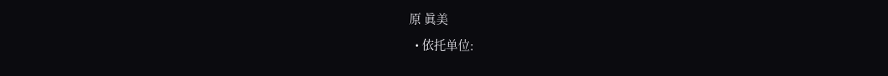原 眞美
  • 依托单位: